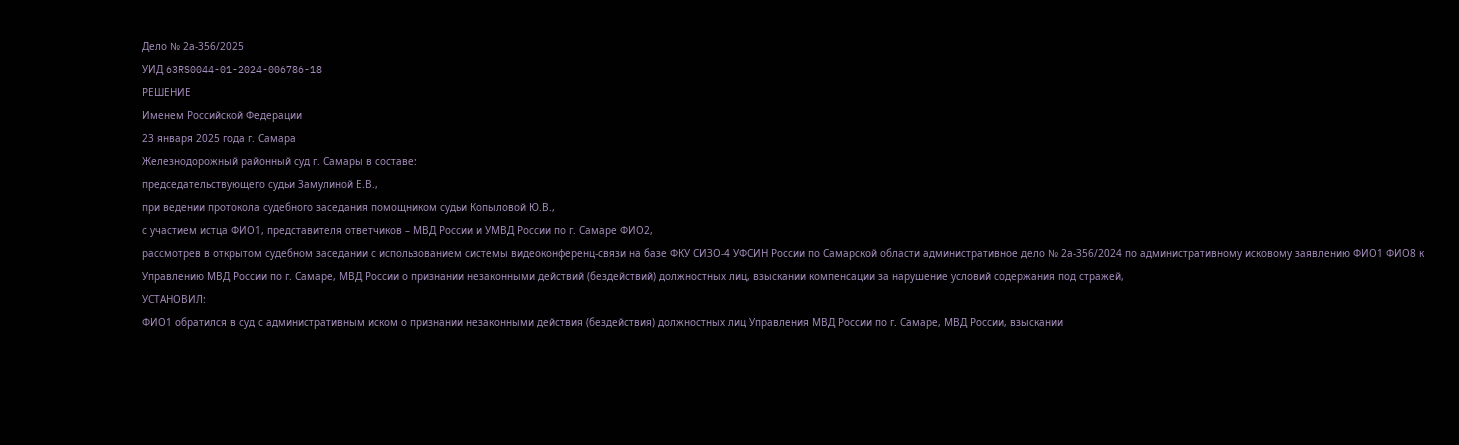Дело № 2а-356/2025
УИД 63RS0044-01-2024-006786-18
РЕШЕНИЕ
Именем Российской Федерации
23 января 2025 года г. Самара
Железнодорожный районный суд г. Самары в составе:
председательствующего судьи Замулиной Е.В.,
при ведении протокола судебного заседания помощником судьи Копыловой Ю.В.,
с участием истца ФИО1, представителя ответчиков – МВД России и УМВД России по г. Самаре ФИО2,
рассмотрев в открытом судебном заседании с использованием системы видеоконференц-связи на базе ФКУ СИЗО-4 УФСИН России по Самарской области административное дело № 2а-356/2024 по административному исковому заявлению ФИО1 ФИО8 к Управлению МВД России по г. Самаре, МВД России о признании незаконными действий (бездействий) должностных лиц, взыскании компенсации за нарушение условий содержания под стражей,
УСТАНОВИЛ:
ФИО1 обратился в суд с административным иском о признании незаконными действия (бездействия) должностных лиц Управления МВД России по г. Самаре, МВД России, взыскании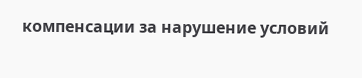компенсации за нарушение условий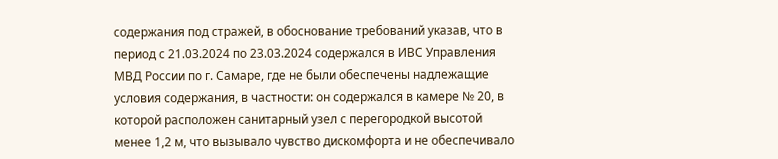содержания под стражей, в обоснование требований указав, что в период с 21.03.2024 по 23.03.2024 содержался в ИВС Управления МВД России по г. Самаре, где не были обеспечены надлежащие условия содержания, в частности: он содержался в камере № 20, в которой расположен санитарный узел с перегородкой высотой менее 1,2 м, что вызывало чувство дискомфорта и не обеспечивало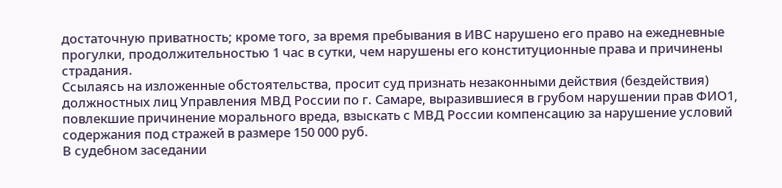достаточную приватность; кроме того, за время пребывания в ИВС нарушено его право на ежедневные прогулки, продолжительностью 1 час в сутки, чем нарушены его конституционные права и причинены страдания.
Ссылаясь на изложенные обстоятельства, просит суд признать незаконными действия (бездействия) должностных лиц Управления МВД России по г. Самаре, выразившиеся в грубом нарушении прав ФИО1, повлекшие причинение морального вреда, взыскать с МВД России компенсацию за нарушение условий содержания под стражей в размере 150 000 руб.
В судебном заседании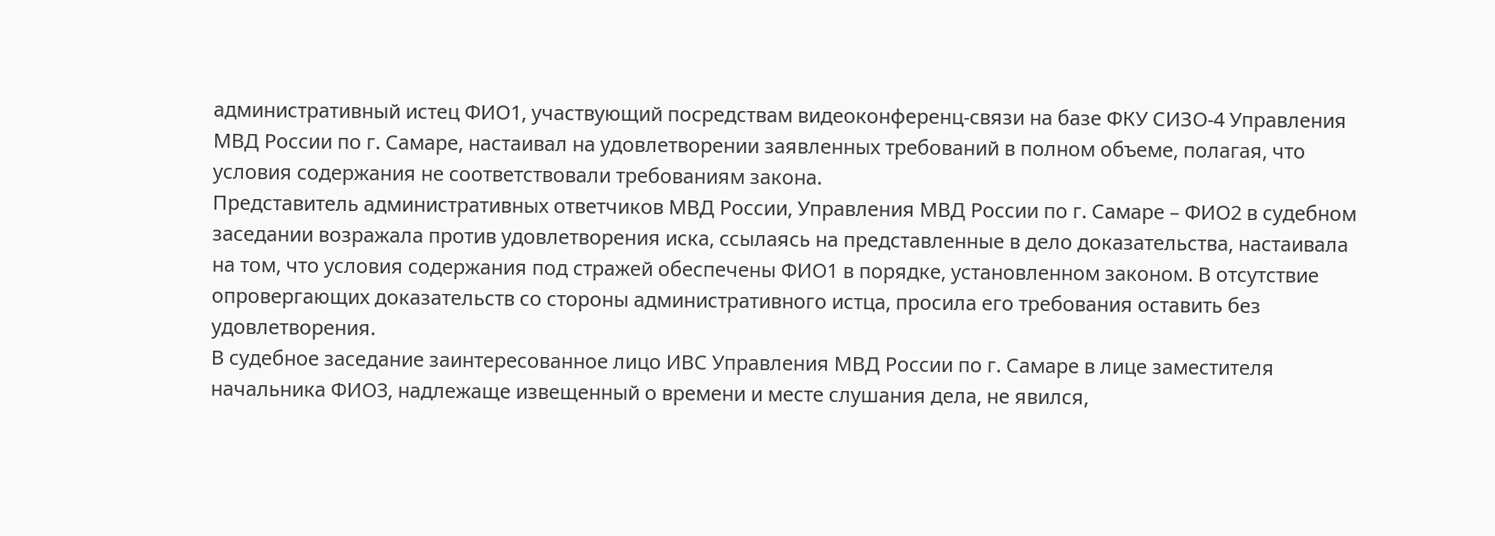административный истец ФИО1, участвующий посредствам видеоконференц-связи на базе ФКУ СИЗО-4 Управления МВД России по г. Самаре, настаивал на удовлетворении заявленных требований в полном объеме, полагая, что условия содержания не соответствовали требованиям закона.
Представитель административных ответчиков МВД России, Управления МВД России по г. Самаре – ФИО2 в судебном заседании возражала против удовлетворения иска, ссылаясь на представленные в дело доказательства, настаивала на том, что условия содержания под стражей обеспечены ФИО1 в порядке, установленном законом. В отсутствие опровергающих доказательств со стороны административного истца, просила его требования оставить без удовлетворения.
В судебное заседание заинтересованное лицо ИВС Управления МВД России по г. Самаре в лице заместителя начальника ФИО3, надлежаще извещенный о времени и месте слушания дела, не явился,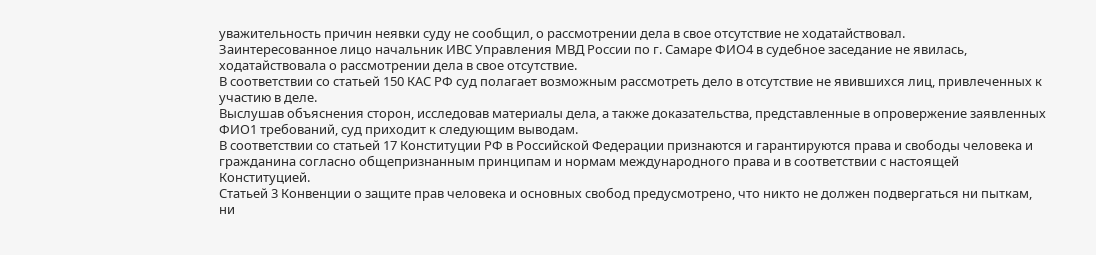уважительность причин неявки суду не сообщил, о рассмотрении дела в свое отсутствие не ходатайствовал.
Заинтересованное лицо начальник ИВС Управления МВД России по г. Самаре ФИО4 в судебное заседание не явилась, ходатайствовала о рассмотрении дела в свое отсутствие.
В соответствии со статьей 150 КАС РФ суд полагает возможным рассмотреть дело в отсутствие не явившихся лиц, привлеченных к участию в деле.
Выслушав объяснения сторон, исследовав материалы дела, а также доказательства, представленные в опровержение заявленных ФИО1 требований, суд приходит к следующим выводам.
В соответствии со статьей 17 Конституции РФ в Российской Федерации признаются и гарантируются права и свободы человека и гражданина согласно общепризнанным принципам и нормам международного права и в соответствии с настоящей Конституцией.
Статьей 3 Конвенции о защите прав человека и основных свобод предусмотрено, что никто не должен подвергаться ни пыткам, ни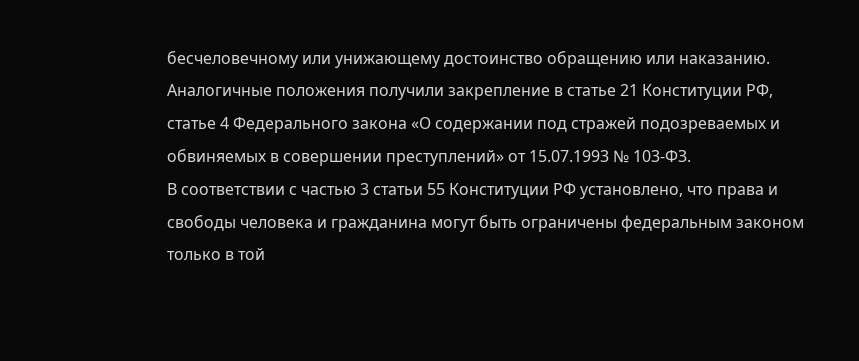бесчеловечному или унижающему достоинство обращению или наказанию. Аналогичные положения получили закрепление в статье 21 Конституции РФ, статье 4 Федерального закона «О содержании под стражей подозреваемых и обвиняемых в совершении преступлений» от 15.07.1993 № 103-ФЗ.
В соответствии с частью 3 статьи 55 Конституции РФ установлено, что права и свободы человека и гражданина могут быть ограничены федеральным законом только в той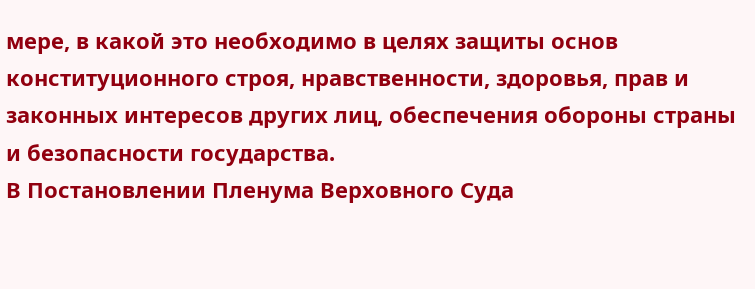мере, в какой это необходимо в целях защиты основ конституционного строя, нравственности, здоровья, прав и законных интересов других лиц, обеспечения обороны страны и безопасности государства.
В Постановлении Пленума Верховного Суда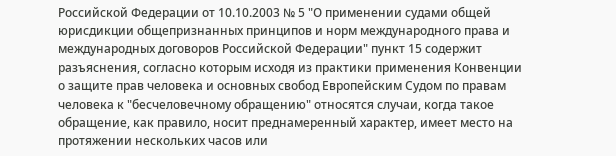Российской Федерации от 10.10.2003 № 5 "О применении судами общей юрисдикции общепризнанных принципов и норм международного права и международных договоров Российской Федерации" пункт 15 содержит разъяснения, согласно которым исходя из практики применения Конвенции о защите прав человека и основных свобод Европейским Судом по правам человека к "бесчеловечному обращению" относятся случаи, когда такое обращение, как правило, носит преднамеренный характер, имеет место на протяжении нескольких часов или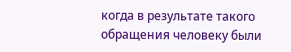когда в результате такого обращения человеку были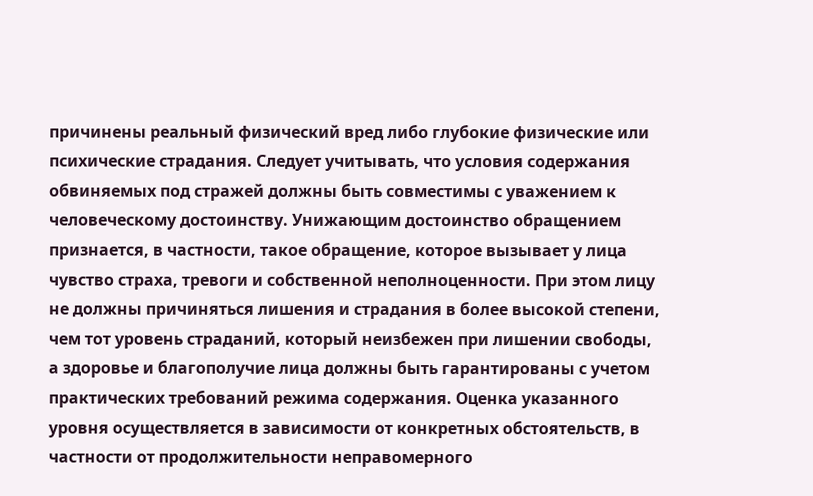причинены реальный физический вред либо глубокие физические или психические страдания. Следует учитывать, что условия содержания обвиняемых под стражей должны быть совместимы с уважением к человеческому достоинству. Унижающим достоинство обращением признается, в частности, такое обращение, которое вызывает у лица чувство страха, тревоги и собственной неполноценности. При этом лицу не должны причиняться лишения и страдания в более высокой степени, чем тот уровень страданий, который неизбежен при лишении свободы, а здоровье и благополучие лица должны быть гарантированы с учетом практических требований режима содержания. Оценка указанного уровня осуществляется в зависимости от конкретных обстоятельств, в частности от продолжительности неправомерного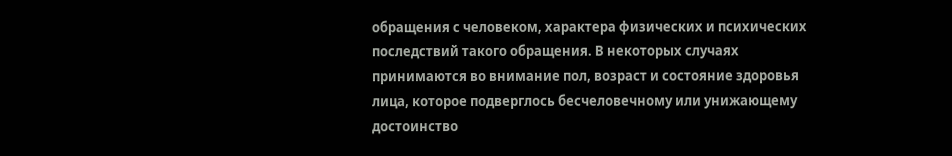обращения с человеком, характера физических и психических последствий такого обращения. В некоторых случаях принимаются во внимание пол, возраст и состояние здоровья лица, которое подверглось бесчеловечному или унижающему достоинство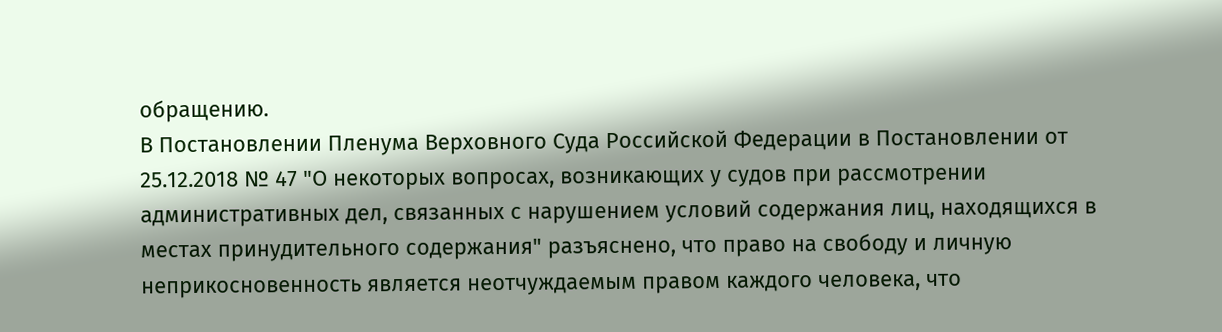обращению.
В Постановлении Пленума Верховного Суда Российской Федерации в Постановлении от 25.12.2018 № 47 "О некоторых вопросах, возникающих у судов при рассмотрении административных дел, связанных с нарушением условий содержания лиц, находящихся в местах принудительного содержания" разъяснено, что право на свободу и личную неприкосновенность является неотчуждаемым правом каждого человека, что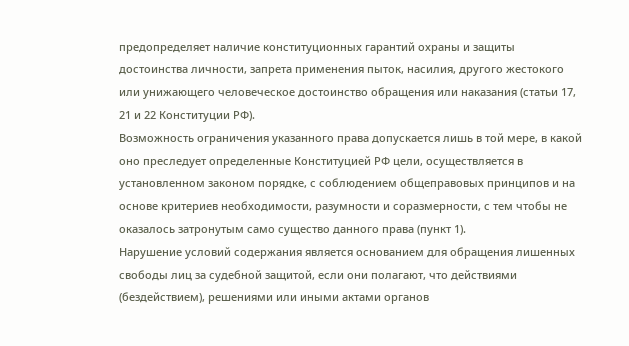предопределяет наличие конституционных гарантий охраны и защиты достоинства личности, запрета применения пыток, насилия, другого жестокого или унижающего человеческое достоинство обращения или наказания (статьи 17, 21 и 22 Конституции РФ).
Возможность ограничения указанного права допускается лишь в той мере, в какой оно преследует определенные Конституцией РФ цели, осуществляется в установленном законом порядке, с соблюдением общеправовых принципов и на основе критериев необходимости, разумности и соразмерности, с тем чтобы не оказалось затронутым само существо данного права (пункт 1).
Нарушение условий содержания является основанием для обращения лишенных свободы лиц за судебной защитой, если они полагают, что действиями (бездействием), решениями или иными актами органов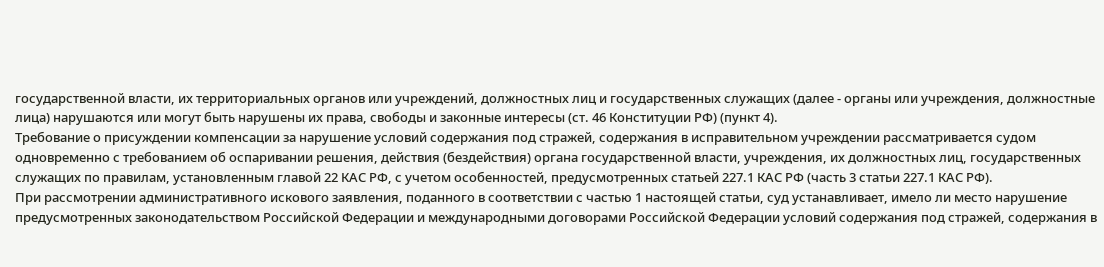государственной власти, их территориальных органов или учреждений, должностных лиц и государственных служащих (далее - органы или учреждения, должностные лица) нарушаются или могут быть нарушены их права, свободы и законные интересы (ст. 46 Конституции РФ) (пункт 4).
Требование о присуждении компенсации за нарушение условий содержания под стражей, содержания в исправительном учреждении рассматривается судом одновременно с требованием об оспаривании решения, действия (бездействия) органа государственной власти, учреждения, их должностных лиц, государственных служащих по правилам, установленным главой 22 КАС РФ, с учетом особенностей, предусмотренных статьей 227.1 КАС РФ (часть 3 статьи 227.1 КАС РФ).
При рассмотрении административного искового заявления, поданного в соответствии с частью 1 настоящей статьи, суд устанавливает, имело ли место нарушение предусмотренных законодательством Российской Федерации и международными договорами Российской Федерации условий содержания под стражей, содержания в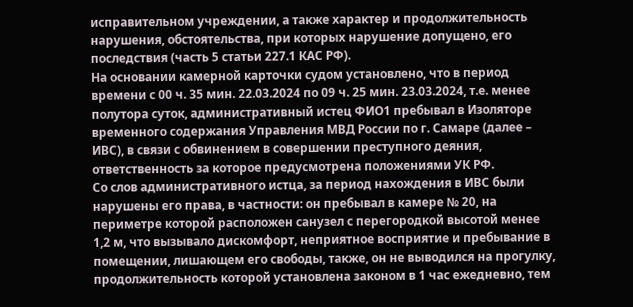исправительном учреждении, а также характер и продолжительность нарушения, обстоятельства, при которых нарушение допущено, его последствия (часть 5 статьи 227.1 КАС РФ).
На основании камерной карточки судом установлено, что в период времени с 00 ч. 35 мин. 22.03.2024 по 09 ч. 25 мин. 23.03.2024, т.е. менее полутора суток, административный истец ФИО1 пребывал в Изоляторе временного содержания Управления МВД России по г. Самаре (далее – ИВС), в связи с обвинением в совершении преступного деяния, ответственность за которое предусмотрена положениями УК РФ.
Со слов административного истца, за период нахождения в ИВС были нарушены его права, в частности: он пребывал в камере № 20, на периметре которой расположен санузел с перегородкой высотой менее 1,2 м, что вызывало дискомфорт, неприятное восприятие и пребывание в помещении, лишающем его свободы, также, он не выводился на прогулку, продолжительность которой установлена законом в 1 час ежедневно, тем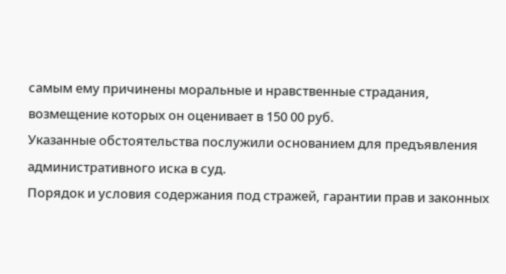самым ему причинены моральные и нравственные страдания, возмещение которых он оценивает в 150 00 руб.
Указанные обстоятельства послужили основанием для предъявления административного иска в суд.
Порядок и условия содержания под стражей, гарантии прав и законных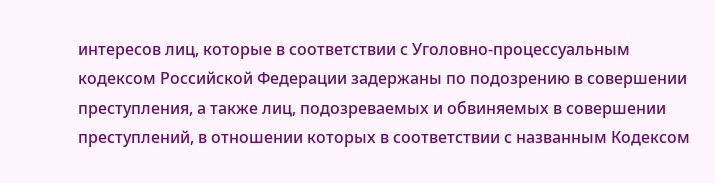интересов лиц, которые в соответствии с Уголовно-процессуальным кодексом Российской Федерации задержаны по подозрению в совершении преступления, а также лиц, подозреваемых и обвиняемых в совершении преступлений, в отношении которых в соответствии с названным Кодексом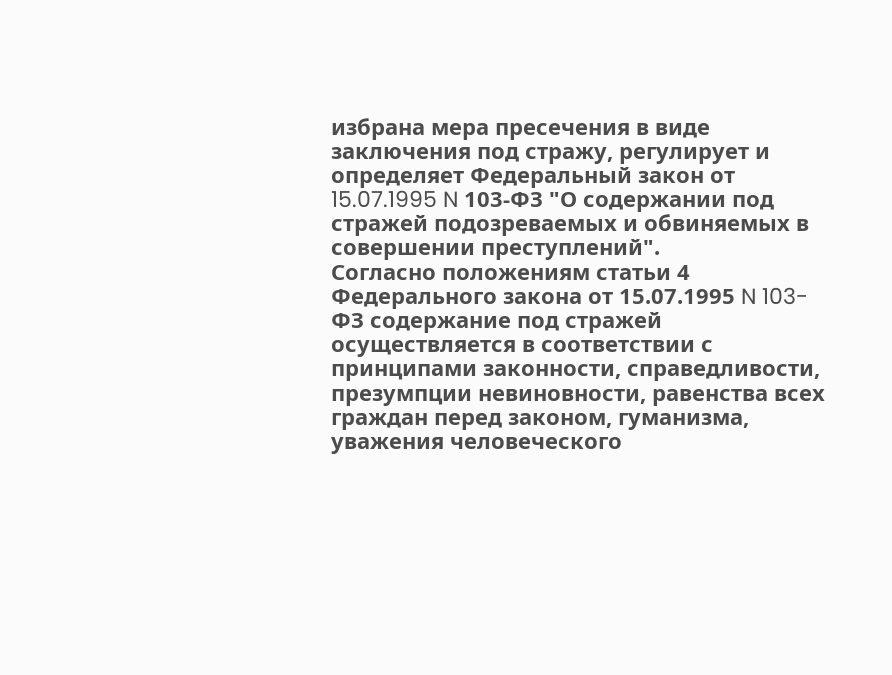избрана мера пресечения в виде заключения под стражу, регулирует и определяет Федеральный закон от 15.07.1995 N 103-ФЗ "О содержании под стражей подозреваемых и обвиняемых в совершении преступлений".
Согласно положениям статьи 4 Федерального закона от 15.07.1995 N 103-ФЗ содержание под стражей осуществляется в соответствии с принципами законности, справедливости, презумпции невиновности, равенства всех граждан перед законом, гуманизма, уважения человеческого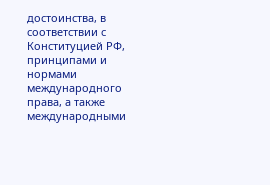достоинства, в соответствии с Конституцией РФ, принципами и нормами международного права, а также международными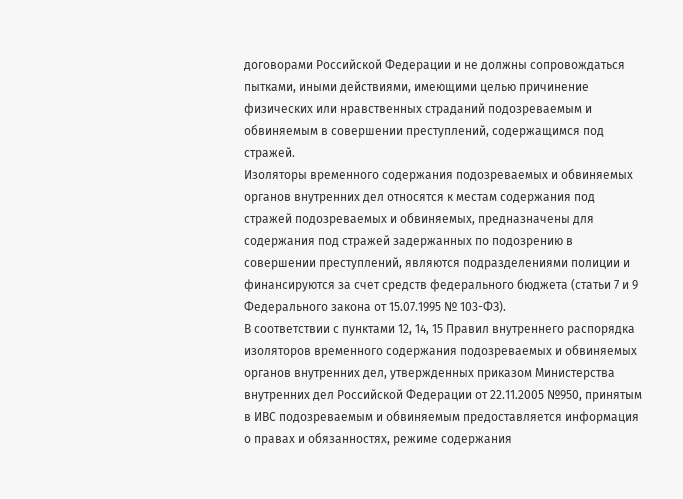договорами Российской Федерации и не должны сопровождаться пытками, иными действиями, имеющими целью причинение физических или нравственных страданий подозреваемым и обвиняемым в совершении преступлений, содержащимся под стражей.
Изоляторы временного содержания подозреваемых и обвиняемых органов внутренних дел относятся к местам содержания под стражей подозреваемых и обвиняемых, предназначены для содержания под стражей задержанных по подозрению в совершении преступлений, являются подразделениями полиции и финансируются за счет средств федерального бюджета (статьи 7 и 9 Федерального закона от 15.07.1995 № 103-ФЗ).
В соответствии с пунктами 12, 14, 15 Правил внутреннего распорядка изоляторов временного содержания подозреваемых и обвиняемых органов внутренних дел, утвержденных приказом Министерства внутренних дел Российской Федерации от 22.11.2005 №950, принятым в ИВС подозреваемым и обвиняемым предоставляется информация о правах и обязанностях, режиме содержания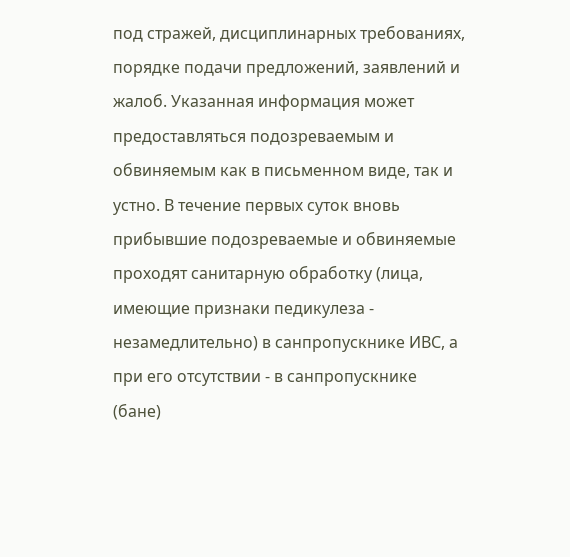под стражей, дисциплинарных требованиях, порядке подачи предложений, заявлений и жалоб. Указанная информация может предоставляться подозреваемым и обвиняемым как в письменном виде, так и устно. В течение первых суток вновь прибывшие подозреваемые и обвиняемые проходят санитарную обработку (лица, имеющие признаки педикулеза - незамедлительно) в санпропускнике ИВС, а при его отсутствии - в санпропускнике (бане)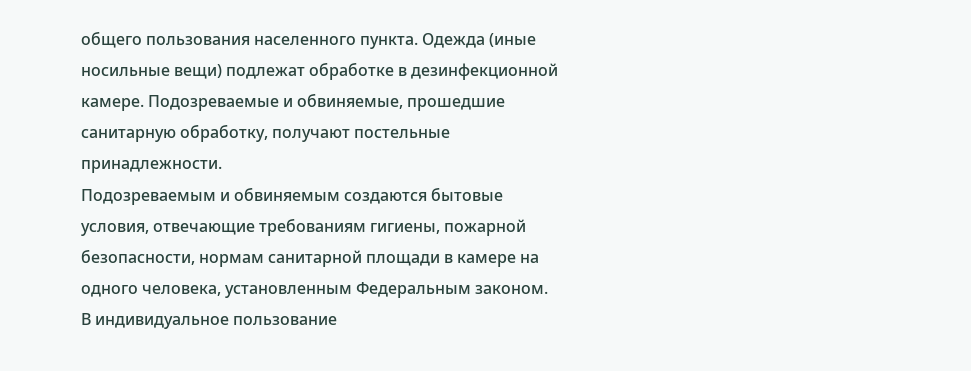общего пользования населенного пункта. Одежда (иные носильные вещи) подлежат обработке в дезинфекционной камере. Подозреваемые и обвиняемые, прошедшие санитарную обработку, получают постельные принадлежности.
Подозреваемым и обвиняемым создаются бытовые условия, отвечающие требованиям гигиены, пожарной безопасности, нормам санитарной площади в камере на одного человека, установленным Федеральным законом.
В индивидуальное пользование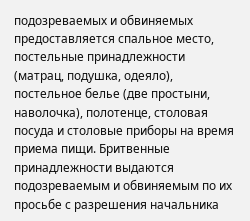подозреваемых и обвиняемых предоставляется спальное место, постельные принадлежности (матрац, подушка, одеяло), постельное белье (две простыни, наволочка), полотенце, столовая посуда и столовые приборы на время приема пищи. Бритвенные принадлежности выдаются подозреваемым и обвиняемым по их просьбе с разрешения начальника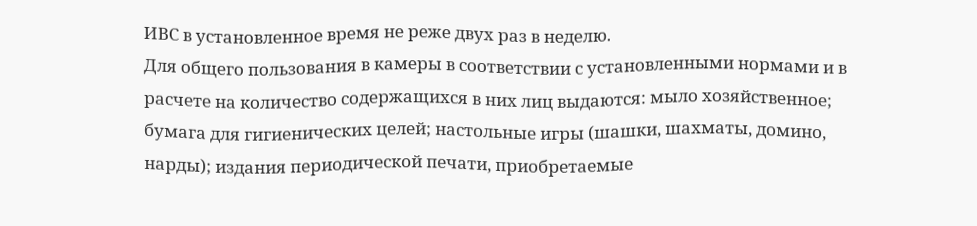ИВС в установленное время не реже двух раз в неделю.
Для общего пользования в камеры в соответствии с установленными нормами и в расчете на количество содержащихся в них лиц выдаются: мыло хозяйственное; бумага для гигиенических целей; настольные игры (шашки, шахматы, домино, нарды); издания периодической печати, приобретаемые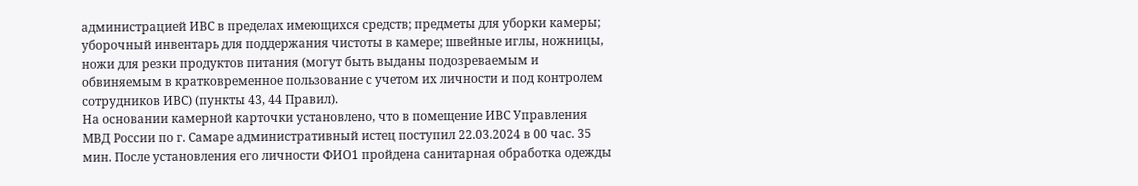администрацией ИВС в пределах имеющихся средств; предметы для уборки камеры; уборочный инвентарь для поддержания чистоты в камере; швейные иглы, ножницы, ножи для резки продуктов питания (могут быть выданы подозреваемым и обвиняемым в кратковременное пользование с учетом их личности и под контролем сотрудников ИВС) (пункты 43, 44 Правил).
На основании камерной карточки установлено, что в помещение ИВС Управления МВД России по г. Самаре административный истец поступил 22.03.2024 в 00 час. 35 мин. После установления его личности ФИО1 пройдена санитарная обработка одежды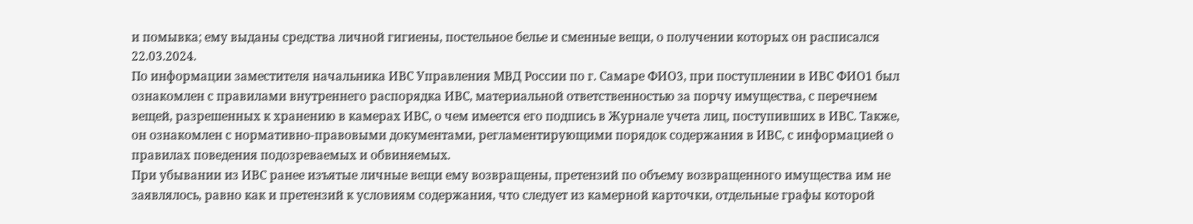и помывка; ему выданы средства личной гигиены, постельное белье и сменные вещи, о получении которых он расписался 22.03.2024.
По информации заместителя начальника ИВС Управления МВД России по г. Самаре ФИО3, при поступлении в ИВС ФИО1 был ознакомлен с правилами внутреннего распорядка ИВС, материальной ответственностью за порчу имущества, с перечнем вещей, разрешенных к хранению в камерах ИВС, о чем имеется его подпись в Журнале учета лиц, поступивших в ИВС. Также, он ознакомлен с нормативно-правовыми документами, регламентирующими порядок содержания в ИВС, с информацией о правилах поведения подозреваемых и обвиняемых.
При убывании из ИВС ранее изъятые личные вещи ему возвращены, претензий по объему возвращенного имущества им не заявлялось, равно как и претензий к условиям содержания, что следует из камерной карточки, отдельные графы которой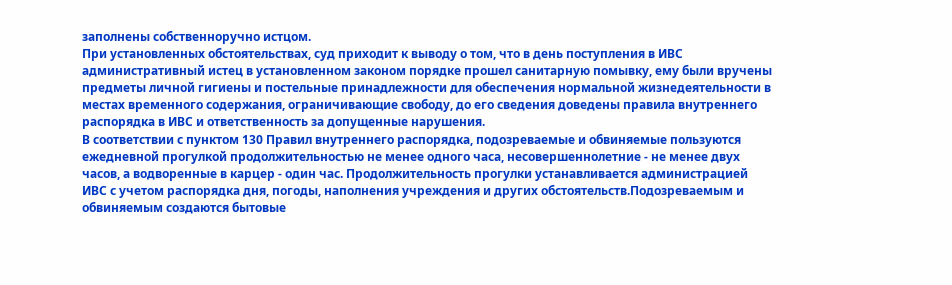заполнены собственноручно истцом.
При установленных обстоятельствах, суд приходит к выводу о том, что в день поступления в ИВС административный истец в установленном законом порядке прошел санитарную помывку, ему были вручены предметы личной гигиены и постельные принадлежности для обеспечения нормальной жизнедеятельности в местах временного содержания, ограничивающие свободу, до его сведения доведены правила внутреннего распорядка в ИВС и ответственность за допущенные нарушения.
В соответствии с пунктом 130 Правил внутреннего распорядка, подозреваемые и обвиняемые пользуются ежедневной прогулкой продолжительностью не менее одного часа, несовершеннолетние - не менее двух часов, а водворенные в карцер - один час. Продолжительность прогулки устанавливается администрацией ИВС с учетом распорядка дня, погоды, наполнения учреждения и других обстоятельств.Подозреваемым и обвиняемым создаются бытовые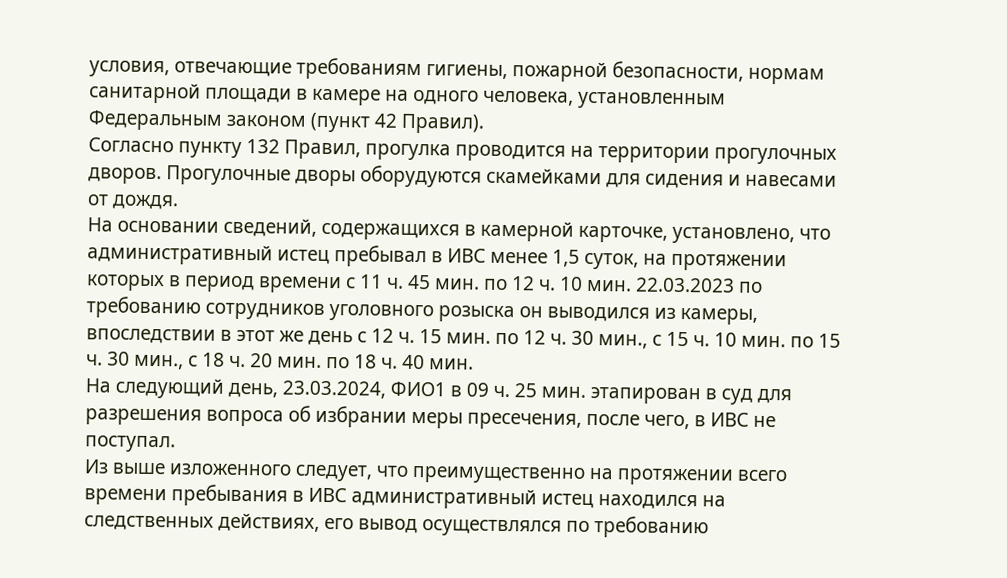условия, отвечающие требованиям гигиены, пожарной безопасности, нормам санитарной площади в камере на одного человека, установленным Федеральным законом (пункт 42 Правил).
Согласно пункту 132 Правил, прогулка проводится на территории прогулочных дворов. Прогулочные дворы оборудуются скамейками для сидения и навесами от дождя.
На основании сведений, содержащихся в камерной карточке, установлено, что административный истец пребывал в ИВС менее 1,5 суток, на протяжении которых в период времени с 11 ч. 45 мин. по 12 ч. 10 мин. 22.03.2023 по требованию сотрудников уголовного розыска он выводился из камеры, впоследствии в этот же день с 12 ч. 15 мин. по 12 ч. 30 мин., с 15 ч. 10 мин. по 15 ч. 30 мин., с 18 ч. 20 мин. по 18 ч. 40 мин.
На следующий день, 23.03.2024, ФИО1 в 09 ч. 25 мин. этапирован в суд для разрешения вопроса об избрании меры пресечения, после чего, в ИВС не поступал.
Из выше изложенного следует, что преимущественно на протяжении всего времени пребывания в ИВС административный истец находился на следственных действиях, его вывод осуществлялся по требованию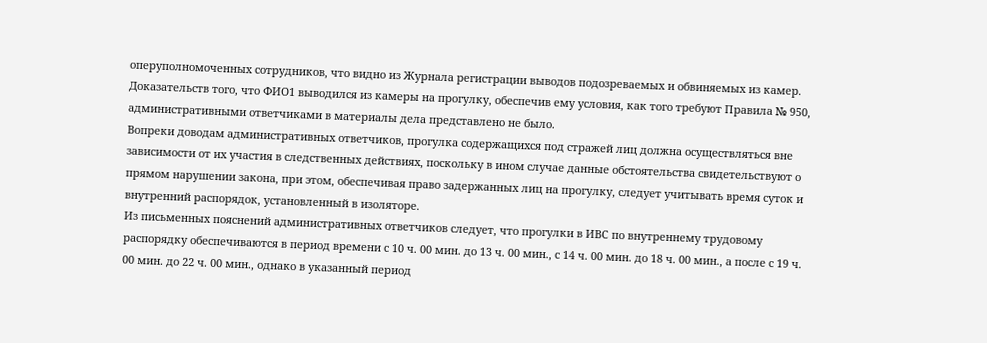оперуполномоченных сотрудников, что видно из Журнала регистрации выводов подозреваемых и обвиняемых из камер.
Доказательств того, что ФИО1 выводился из камеры на прогулку, обеспечив ему условия, как того требуют Правила № 950, административными ответчиками в материалы дела представлено не было.
Вопреки доводам административных ответчиков, прогулка содержащихся под стражей лиц должна осуществляться вне зависимости от их участия в следственных действиях, поскольку в ином случае данные обстоятельства свидетельствуют о прямом нарушении закона, при этом, обеспечивая право задержанных лиц на прогулку, следует учитывать время суток и внутренний распорядок, установленный в изоляторе.
Из письменных пояснений административных ответчиков следует, что прогулки в ИВС по внутреннему трудовому распорядку обеспечиваются в период времени с 10 ч. 00 мин. до 13 ч. 00 мин., с 14 ч. 00 мин. до 18 ч. 00 мин., а после с 19 ч. 00 мин. до 22 ч. 00 мин., однако в указанный период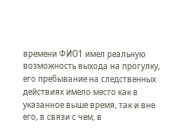времени ФИО1 имел реальную возможность выхода на прогулку, его пребывание на следственных действиях имело место как в указанное выше время, так и вне его, в связи с чем, в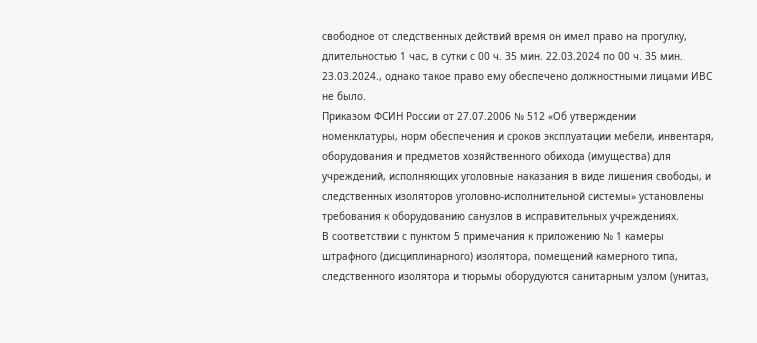свободное от следственных действий время он имел право на прогулку, длительностью 1 час, в сутки с 00 ч. 35 мин. 22.03.2024 по 00 ч. 35 мин. 23.03.2024., однако такое право ему обеспечено должностными лицами ИВС не было.
Приказом ФСИН России от 27.07.2006 № 512 «Об утверждении номенклатуры, норм обеспечения и сроков эксплуатации мебели, инвентаря, оборудования и предметов хозяйственного обихода (имущества) для учреждений, исполняющих уголовные наказания в виде лишения свободы, и следственных изоляторов уголовно-исполнительной системы» установлены требования к оборудованию санузлов в исправительных учреждениях.
В соответствии с пунктом 5 примечания к приложению № 1 камеры штрафного (дисциплинарного) изолятора, помещений камерного типа, следственного изолятора и тюрьмы оборудуются санитарным узлом (унитаз,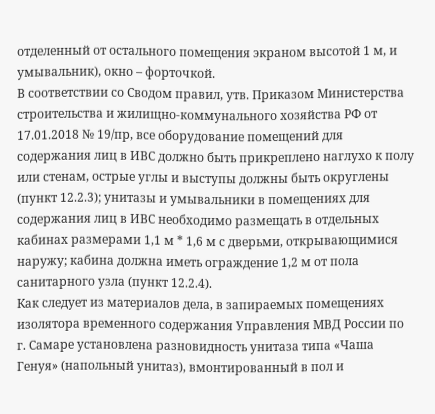отделенный от остального помещения экраном высотой 1 м, и умывальник), окно – форточкой.
В соответствии со Сводом правил, утв. Приказом Министерства строительства и жилищно-коммунального хозяйства РФ от 17.01.2018 № 19/пр, все оборудование помещений для содержания лиц в ИВС должно быть прикреплено наглухо к полу или стенам, острые углы и выступы должны быть округлены (пункт 12.2.3); унитазы и умывальники в помещениях для содержания лиц в ИВС необходимо размещать в отдельных кабинах размерами 1,1 м * 1,6 м с дверьми, открывающимися наружу; кабина должна иметь ограждение 1,2 м от пола санитарного узла (пункт 12.2.4).
Как следует из материалов дела, в запираемых помещениях изолятора временного содержания Управления МВД России по г. Самаре установлена разновидность унитаза типа «Чаша Генуя» (напольный унитаз), вмонтированный в пол и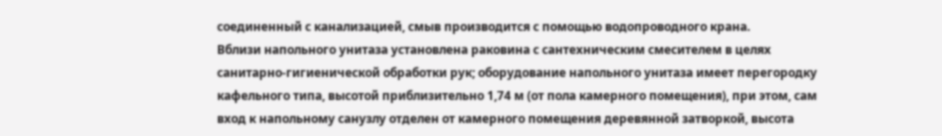соединенный с канализацией, смыв производится с помощью водопроводного крана.
Вблизи напольного унитаза установлена раковина с сантехническим смесителем в целях санитарно-гигиенической обработки рук; оборудование напольного унитаза имеет перегородку кафельного типа, высотой приблизительно 1,74 м (от пола камерного помещения), при этом, сам вход к напольному санузлу отделен от камерного помещения деревянной затворкой, высота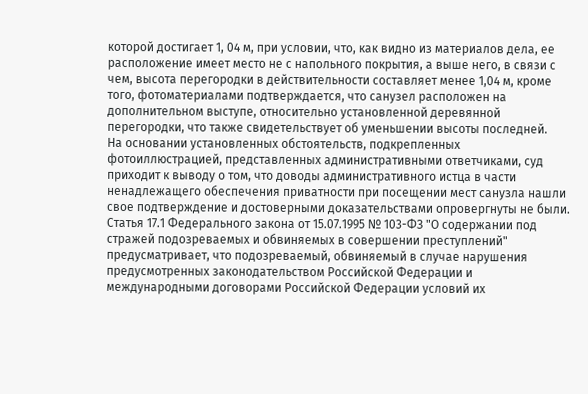которой достигает 1, 04 м, при условии, что, как видно из материалов дела, ее расположение имеет место не с напольного покрытия, а выше него, в связи с чем, высота перегородки в действительности составляет менее 1,04 м, кроме того, фотоматериалами подтверждается, что санузел расположен на дополнительном выступе, относительно установленной деревянной перегородки, что также свидетельствует об уменьшении высоты последней.
На основании установленных обстоятельств, подкрепленных фотоиллюстрацией, представленных административными ответчиками, суд приходит к выводу о том, что доводы административного истца в части ненадлежащего обеспечения приватности при посещении мест санузла нашли свое подтверждение и достоверными доказательствами опровергнуты не были.
Статья 17.1 Федерального закона от 15.07.1995 № 103-ФЗ "О содержании под стражей подозреваемых и обвиняемых в совершении преступлений" предусматривает, что подозреваемый, обвиняемый в случае нарушения предусмотренных законодательством Российской Федерации и международными договорами Российской Федерации условий их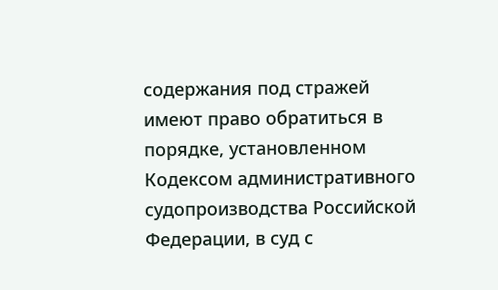содержания под стражей имеют право обратиться в порядке, установленном Кодексом административного судопроизводства Российской Федерации, в суд с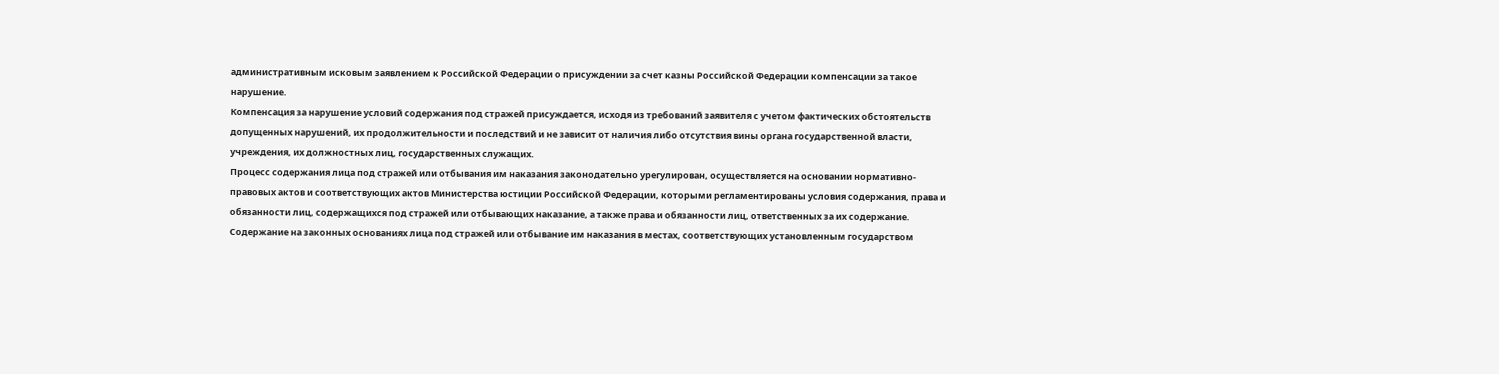административным исковым заявлением к Российской Федерации о присуждении за счет казны Российской Федерации компенсации за такое нарушение.
Компенсация за нарушение условий содержания под стражей присуждается, исходя из требований заявителя с учетом фактических обстоятельств допущенных нарушений, их продолжительности и последствий и не зависит от наличия либо отсутствия вины органа государственной власти, учреждения, их должностных лиц, государственных служащих.
Процесс содержания лица под стражей или отбывания им наказания законодательно урегулирован, осуществляется на основании нормативно-правовых актов и соответствующих актов Министерства юстиции Российской Федерации, которыми регламентированы условия содержания, права и обязанности лиц, содержащихся под стражей или отбывающих наказание, а также права и обязанности лиц, ответственных за их содержание.
Содержание на законных основаниях лица под стражей или отбывание им наказания в местах, соответствующих установленным государством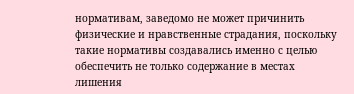нормативам, заведомо не может причинить физические и нравственные страдания, поскольку такие нормативы создавались именно с целью обеспечить не только содержание в местах лишения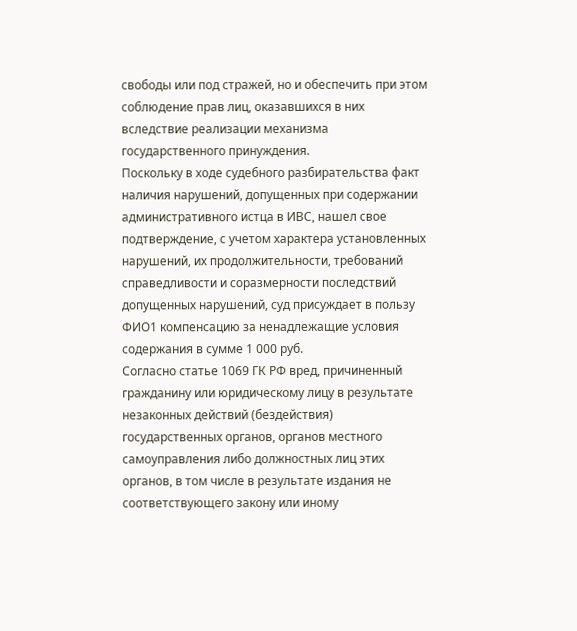свободы или под стражей, но и обеспечить при этом соблюдение прав лиц, оказавшихся в них вследствие реализации механизма государственного принуждения.
Поскольку в ходе судебного разбирательства факт наличия нарушений, допущенных при содержании административного истца в ИВС, нашел свое подтверждение, с учетом характера установленных нарушений, их продолжительности, требований справедливости и соразмерности последствий допущенных нарушений, суд присуждает в пользу ФИО1 компенсацию за ненадлежащие условия содержания в сумме 1 000 руб.
Согласно статье 1069 ГК РФ вред, причиненный гражданину или юридическому лицу в результате незаконных действий (бездействия) государственных органов, органов местного самоуправления либо должностных лиц этих органов, в том числе в результате издания не соответствующего закону или иному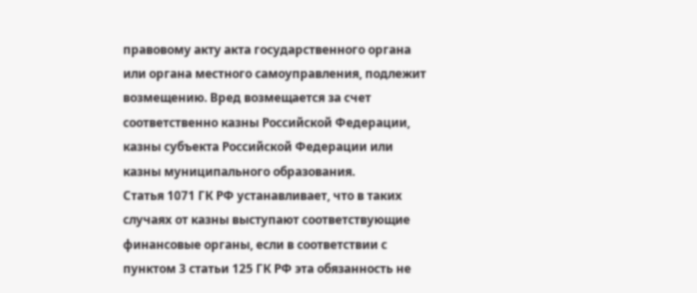правовому акту акта государственного органа или органа местного самоуправления, подлежит возмещению. Вред возмещается за счет соответственно казны Российской Федерации, казны субъекта Российской Федерации или казны муниципального образования.
Статья 1071 ГК РФ устанавливает, что в таких случаях от казны выступают соответствующие финансовые органы, если в соответствии с пунктом 3 статьи 125 ГК РФ эта обязанность не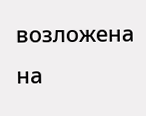возложена на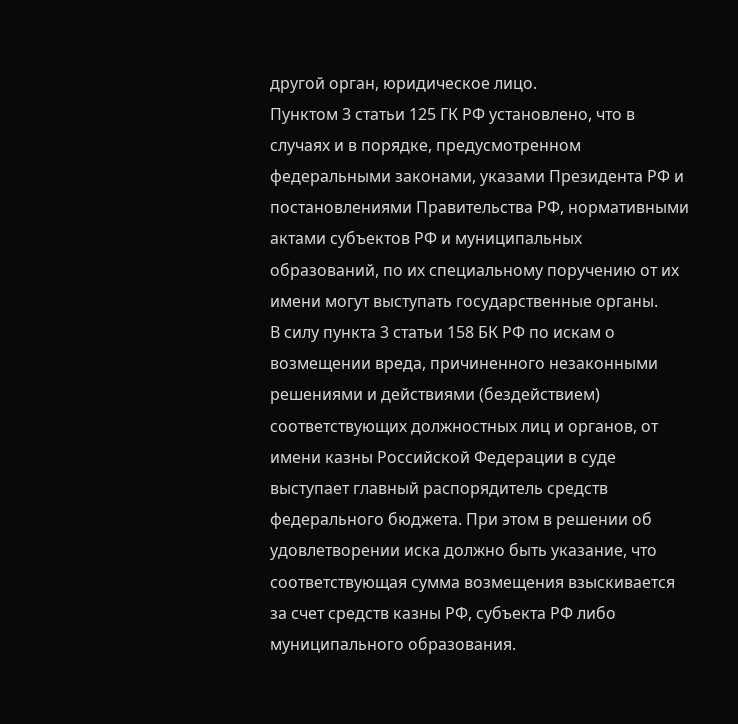другой орган, юридическое лицо.
Пунктом 3 статьи 125 ГК РФ установлено, что в случаях и в порядке, предусмотренном федеральными законами, указами Президента РФ и постановлениями Правительства РФ, нормативными актами субъектов РФ и муниципальных образований, по их специальному поручению от их имени могут выступать государственные органы.
В силу пункта 3 статьи 158 БК РФ по искам о возмещении вреда, причиненного незаконными решениями и действиями (бездействием) соответствующих должностных лиц и органов, от имени казны Российской Федерации в суде выступает главный распорядитель средств федерального бюджета. При этом в решении об удовлетворении иска должно быть указание, что соответствующая сумма возмещения взыскивается за счет средств казны РФ, субъекта РФ либо муниципального образования.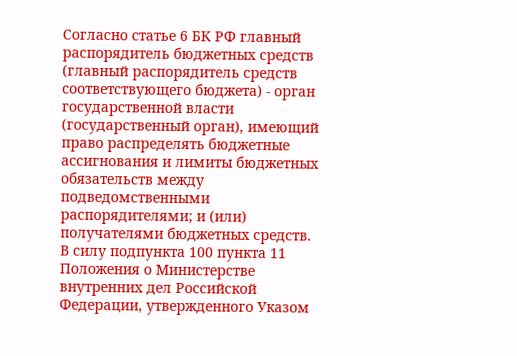Согласно статье 6 БК РФ главный распорядитель бюджетных средств (главный распорядитель средств соответствующего бюджета) - орган государственной власти (государственный орган), имеющий право распределять бюджетные ассигнования и лимиты бюджетных обязательств между подведомственными распорядителями; и (или) получателями бюджетных средств.
В силу подпункта 100 пункта 11 Положения о Министерстве внутренних дел Российской Федерации, утвержденного Указом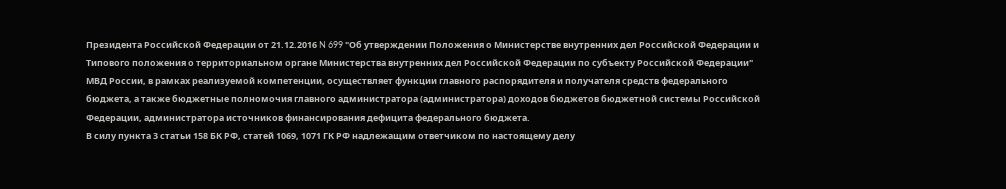Президента Российской Федерации от 21.12.2016 N 699 "Об утверждении Положения о Министерстве внутренних дел Российской Федерации и Типового положения о территориальном органе Министерства внутренних дел Российской Федерации по субъекту Российской Федерации" МВД России, в рамках реализуемой компетенции, осуществляет функции главного распорядителя и получателя средств федерального бюджета, а также бюджетные полномочия главного администратора (администратора) доходов бюджетов бюджетной системы Российской Федерации, администратора источников финансирования дефицита федерального бюджета.
В силу пункта 3 статьи 158 БК РФ, статей 1069, 1071 ГК РФ надлежащим ответчиком по настоящему делу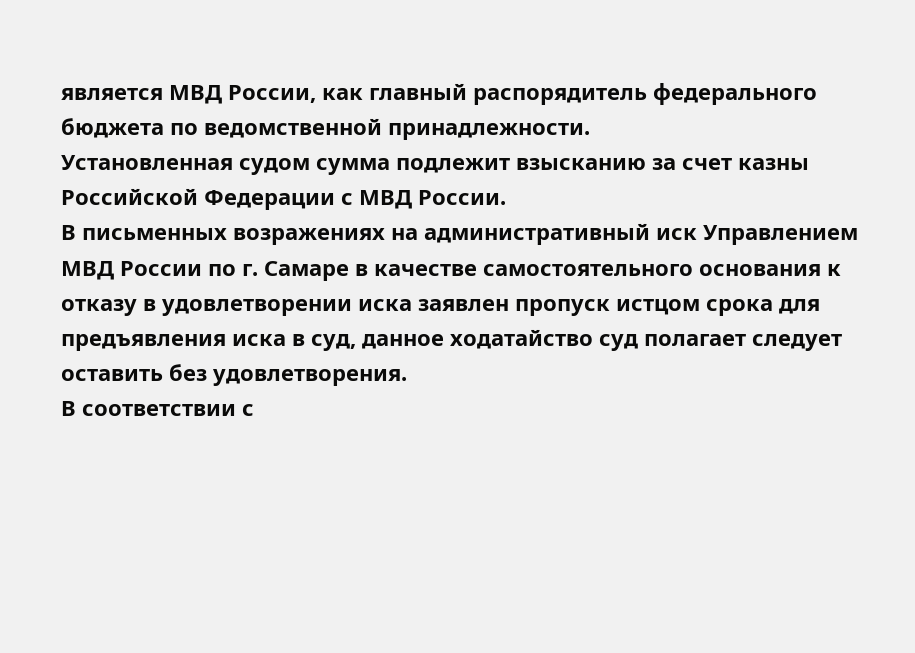является МВД России, как главный распорядитель федерального бюджета по ведомственной принадлежности.
Установленная судом сумма подлежит взысканию за счет казны Российской Федерации с МВД России.
В письменных возражениях на административный иск Управлением МВД России по г. Самаре в качестве самостоятельного основания к отказу в удовлетворении иска заявлен пропуск истцом срока для предъявления иска в суд, данное ходатайство суд полагает следует оставить без удовлетворения.
В соответствии с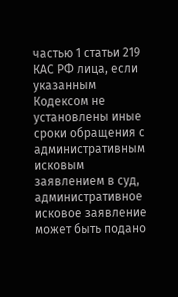частью 1 статьи 219 КАС РФ лица, если указанным Кодексом не установлены иные сроки обращения с административным исковым заявлением в суд, административное исковое заявление может быть подано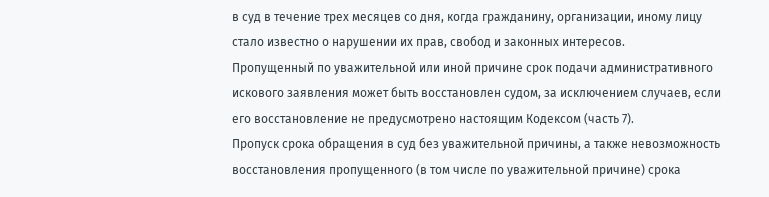в суд в течение трех месяцев со дня, когда гражданину, организации, иному лицу стало известно о нарушении их прав, свобод и законных интересов.
Пропущенный по уважительной или иной причине срок подачи административного искового заявления может быть восстановлен судом, за исключением случаев, если его восстановление не предусмотрено настоящим Кодексом (часть 7).
Пропуск срока обращения в суд без уважительной причины, а также невозможность восстановления пропущенного (в том числе по уважительной причине) срока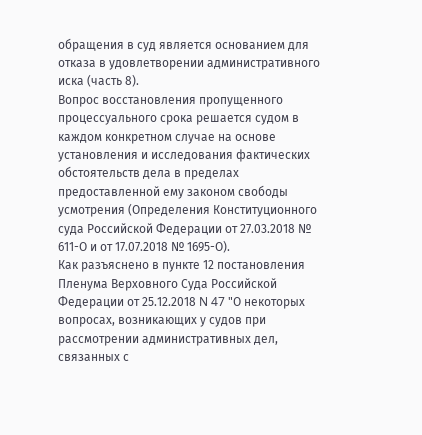обращения в суд является основанием для отказа в удовлетворении административного иска (часть 8).
Вопрос восстановления пропущенного процессуального срока решается судом в каждом конкретном случае на основе установления и исследования фактических обстоятельств дела в пределах предоставленной ему законом свободы усмотрения (Определения Конституционного суда Российской Федерации от 27.03.2018 № 611-О и от 17.07.2018 № 1695-О).
Как разъяснено в пункте 12 постановления Пленума Верховного Суда Российской Федерации от 25.12.2018 N 47 "О некоторых вопросах, возникающих у судов при рассмотрении административных дел, связанных с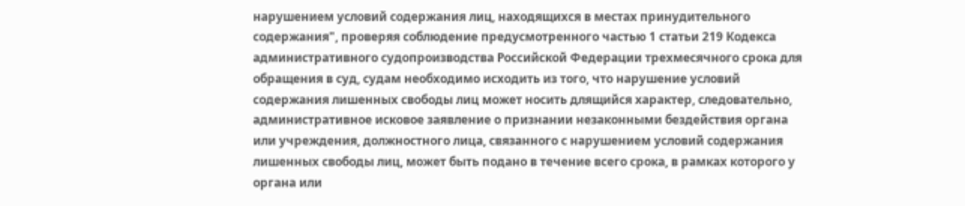нарушением условий содержания лиц, находящихся в местах принудительного содержания", проверяя соблюдение предусмотренного частью 1 статьи 219 Кодекса административного судопроизводства Российской Федерации трехмесячного срока для обращения в суд, судам необходимо исходить из того, что нарушение условий содержания лишенных свободы лиц может носить длящийся характер, следовательно, административное исковое заявление о признании незаконными бездействия органа или учреждения, должностного лица, связанного с нарушением условий содержания лишенных свободы лиц, может быть подано в течение всего срока, в рамках которого у органа или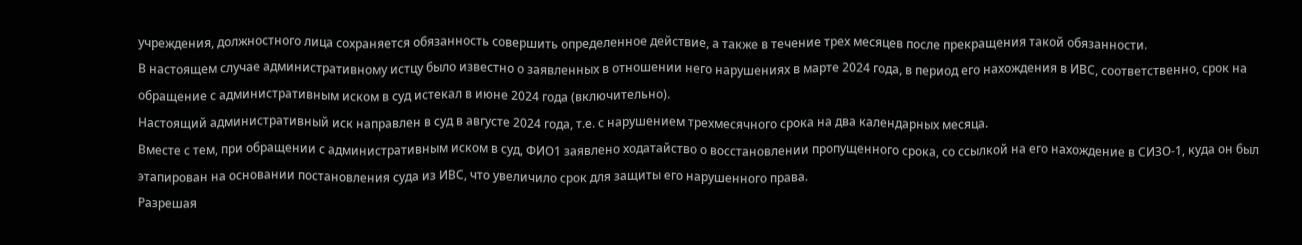учреждения, должностного лица сохраняется обязанность совершить определенное действие, а также в течение трех месяцев после прекращения такой обязанности.
В настоящем случае административному истцу было известно о заявленных в отношении него нарушениях в марте 2024 года, в период его нахождения в ИВС, соответственно, срок на обращение с административным иском в суд истекал в июне 2024 года (включительно).
Настоящий административный иск направлен в суд в августе 2024 года, т.е. с нарушением трехмесячного срока на два календарных месяца.
Вместе с тем, при обращении с административным иском в суд, ФИО1 заявлено ходатайство о восстановлении пропущенного срока, со ссылкой на его нахождение в СИЗО-1, куда он был этапирован на основании постановления суда из ИВС, что увеличило срок для защиты его нарушенного права.
Разрешая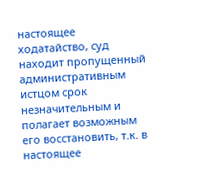настоящее ходатайство, суд находит пропущенный административным истцом срок незначительным и полагает возможным его восстановить, т.к. в настоящее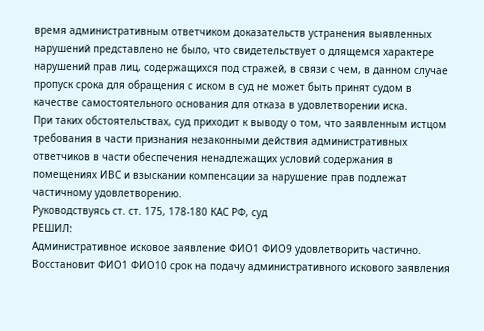время административным ответчиком доказательств устранения выявленных нарушений представлено не было, что свидетельствует о длящемся характере нарушений прав лиц, содержащихся под стражей, в связи с чем, в данном случае пропуск срока для обращения с иском в суд не может быть принят судом в качестве самостоятельного основания для отказа в удовлетворении иска.
При таких обстоятельствах, суд приходит к выводу о том, что заявленным истцом требования в части признания незаконными действия административных ответчиков в части обеспечения ненадлежащих условий содержания в помещениях ИВС и взыскании компенсации за нарушение прав подлежат частичному удовлетворению.
Руководствуясь ст. ст. 175, 178-180 КАС РФ, суд
РЕШИЛ:
Административное исковое заявление ФИО1 ФИО9 удовлетворить частично.
Восстановит ФИО1 ФИО10 срок на подачу административного искового заявления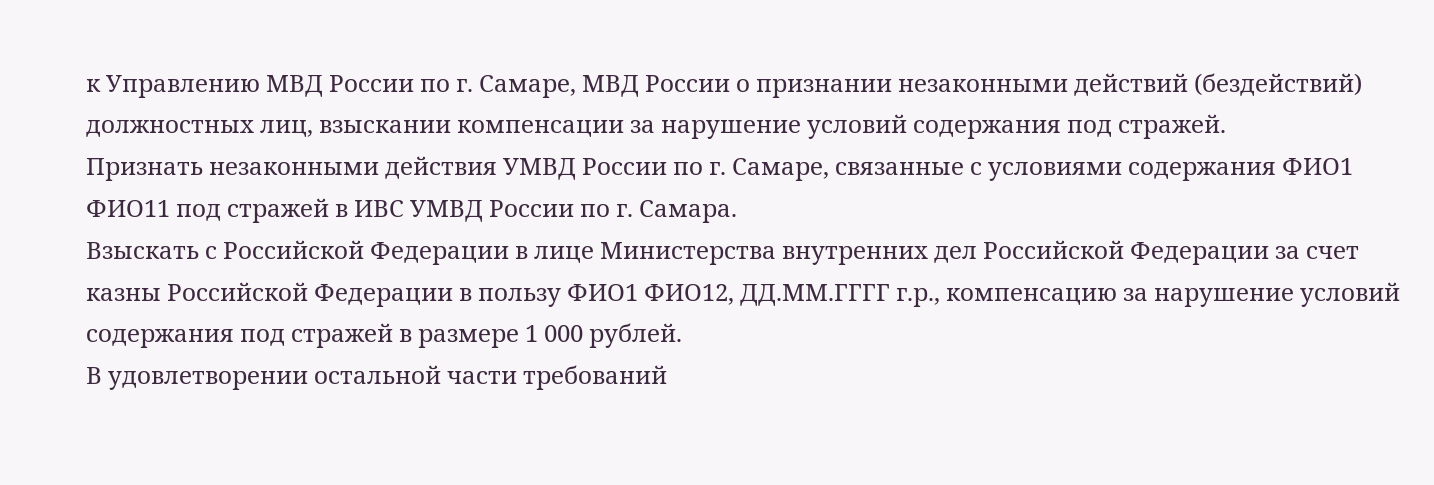к Управлению МВД России по г. Самаре, МВД России о признании незаконными действий (бездействий) должностных лиц, взыскании компенсации за нарушение условий содержания под стражей.
Признать незаконными действия УМВД России по г. Самаре, связанные с условиями содержания ФИО1 ФИО11 под стражей в ИВС УМВД России по г. Самара.
Взыскать с Российской Федерации в лице Министерства внутренних дел Российской Федерации за счет казны Российской Федерации в пользу ФИО1 ФИО12, ДД.ММ.ГГГГ г.р., компенсацию за нарушение условий содержания под стражей в размере 1 000 рублей.
В удовлетворении остальной части требований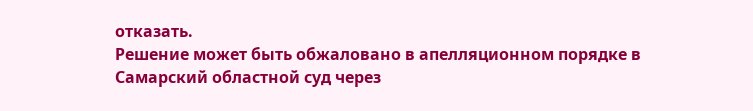отказать.
Решение может быть обжаловано в апелляционном порядке в Самарский областной суд через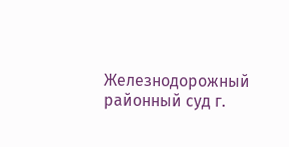Железнодорожный районный суд г.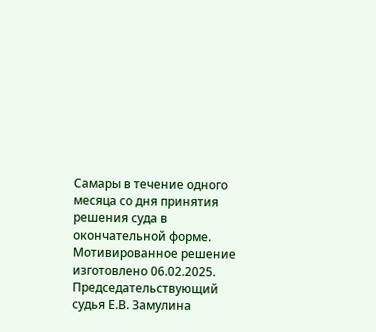Самары в течение одного месяца со дня принятия решения суда в окончательной форме.
Мотивированное решение изготовлено 06.02.2025.
Председательствующий судья Е.В. Замулина